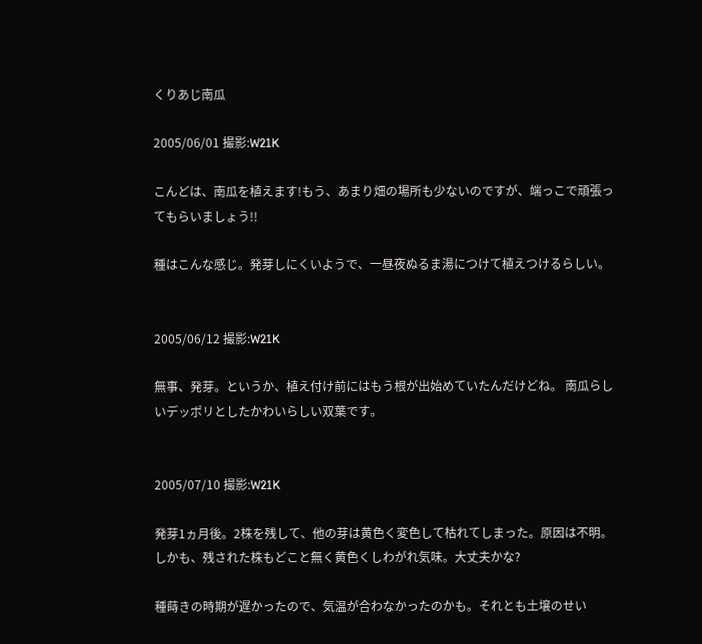くりあじ南瓜

2005/06/01 撮影:W21K

こんどは、南瓜を植えます!もう、あまり畑の場所も少ないのですが、端っこで頑張ってもらいましょう!!

種はこんな感じ。発芽しにくいようで、一昼夜ぬるま湯につけて植えつけるらしい。


2005/06/12 撮影:W21K

無事、発芽。というか、植え付け前にはもう根が出始めていたんだけどね。 南瓜らしいデッポリとしたかわいらしい双葉です。


2005/07/10 撮影:W21K

発芽1ヵ月後。2株を残して、他の芽は黄色く変色して枯れてしまった。原因は不明。 しかも、残された株もどこと無く黄色くしわがれ気味。大丈夫かな?

種蒔きの時期が遅かったので、気温が合わなかったのかも。それとも土壌のせい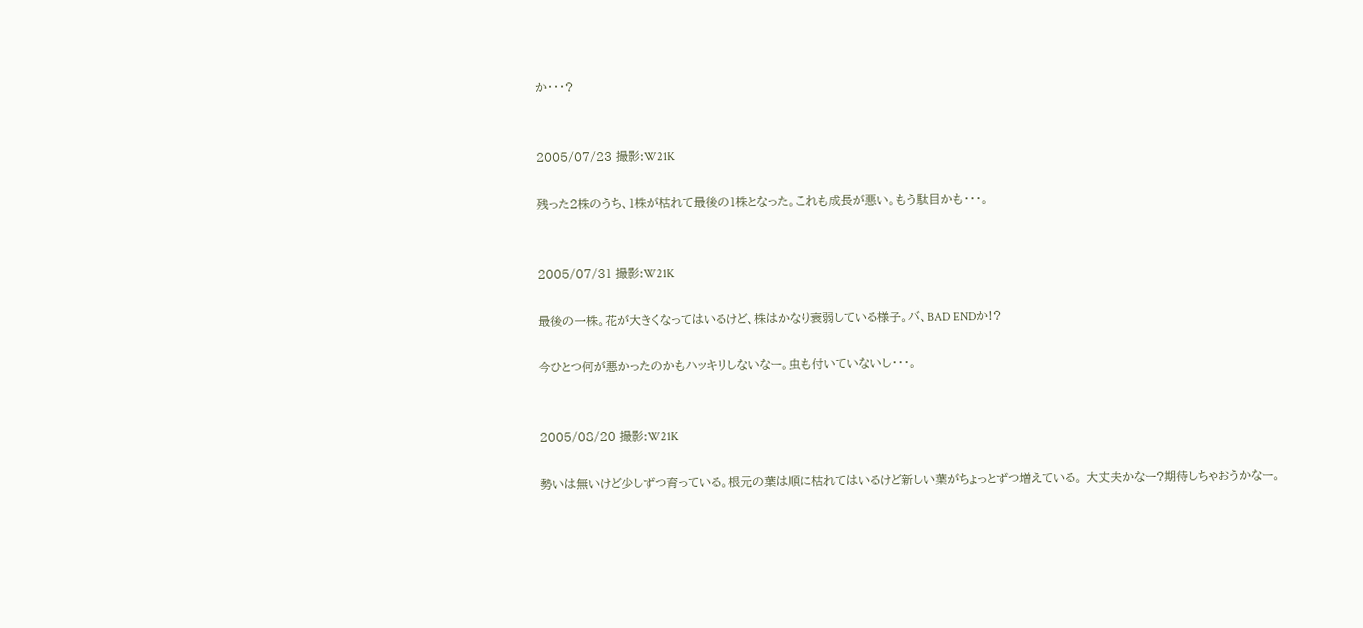か・・・?


2005/07/23 撮影:W21K

残った2株のうち、1株が枯れて最後の1株となった。これも成長が悪い。もう駄目かも・・・。


2005/07/31 撮影:W21K

最後の一株。花が大きくなってはいるけど、株はかなり衰弱している様子。バ、BAD ENDか!?

今ひとつ何が悪かったのかもハッキリしないなー。虫も付いていないし・・・。


2005/08/20 撮影:W21K

勢いは無いけど少しずつ育っている。根元の葉は順に枯れてはいるけど新しい葉がちょっとずつ増えている。 大丈夫かなー?期待しちゃおうかなー。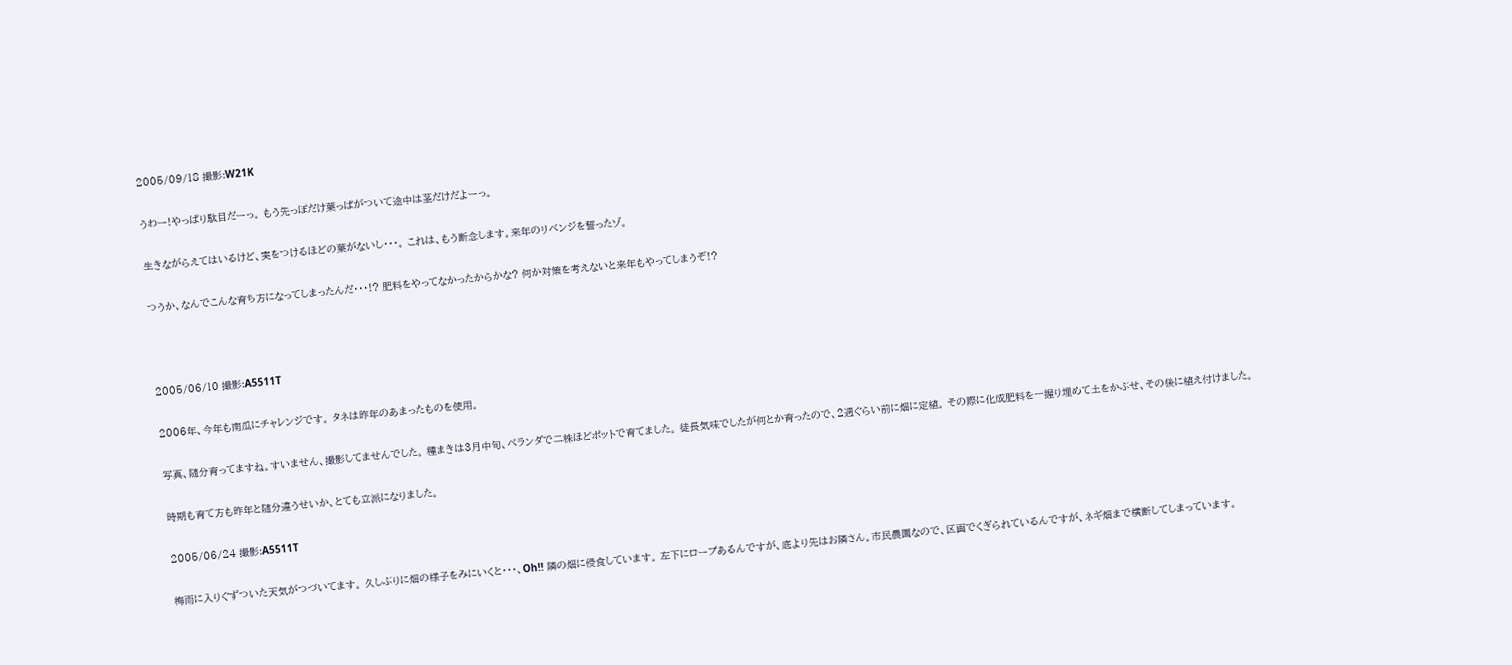2005/09/18 撮影:W21K

うわー!やっぱり駄目だーっ。 もう先っぽだけ葉っぱがついて途中は茎だけだよーっ。

生きながらえてはいるけど、実をつけるほどの葉がないし・・・。 これは、もう断念します。来年のリベンジを誓ったゾ。

つうか、なんでこんな育ち方になってしまったんだ・・・!? 肥料をやってなかったからかな? 何か対策を考えないと来年もやってしまうぞ!?



2005/06/10 撮影:A5511T

2006年、今年も南瓜にチャレンジです。 タネは昨年のあまったものを使用。

写真、随分育ってますね。すいません、撮影してませんでした。 種まきは3月中旬、ベランダで二株ほどポットで育てました。 徒長気味でしたが何とか育ったので、2週ぐらい前に畑に定植。 その際に化成肥料を一握り埋めて土をかぶせ、その後に植え付けました。

時期も育て方も昨年と随分違うせいか、とても立派になりました。

2005/06/24 撮影:A5511T

梅雨に入りぐずついた天気がつづいてます。 久しぶりに畑の様子をみにいくと・・・、Oh!! 隣の畑に侵食しています。 左下にロープあるんですが、底より先はお隣さん。市民農園なので、区画でくぎられているんですが、ネギ畑まで横断してしまっています。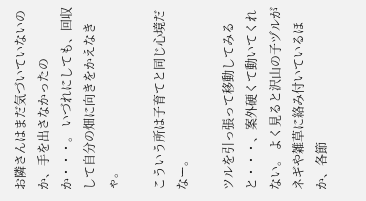お隣さんはまだ気づいていないのか、手を出さなかったのか・・・。 いづれにしても、回収して自分の畑に向きをかえなきゃ。

こういう所は子育てと同じ心境だなー。

ツルを引っ張って移動してみると・・・、案外硬くて動いてくれない。 よく見ると沢山の子ヅルがネギや雑草に絡み付いているほか、各節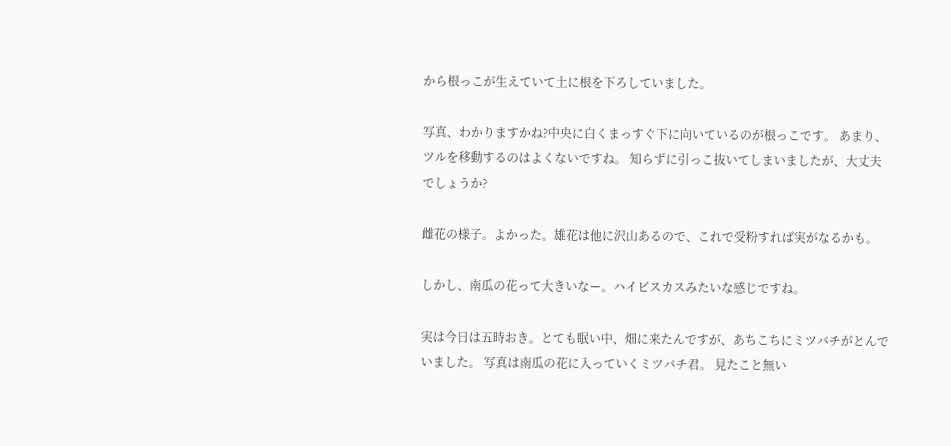から根っこが生えていて土に根を下ろしていました。

写真、わかりますかね?中央に白くまっすぐ下に向いているのが根っこです。 あまり、ツルを移動するのはよくないですね。 知らずに引っこ抜いてしまいましたが、大丈夫でしょうか?

雌花の様子。よかった。雄花は他に沢山あるので、これで受粉すれば実がなるかも。

しかし、南瓜の花って大きいなー。ハイビスカスみたいな感じですね。

実は今日は五時おき。とても眠い中、畑に来たんですが、あちこちにミツバチがとんでいました。 写真は南瓜の花に入っていくミツバチ君。 見たこと無い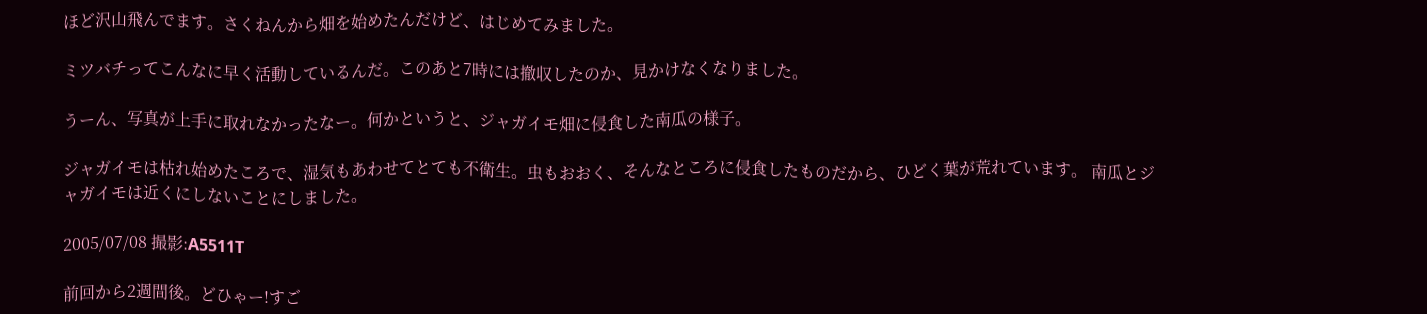ほど沢山飛んでます。さくねんから畑を始めたんだけど、はじめてみました。

ミツバチってこんなに早く活動しているんだ。このあと7時には撤収したのか、見かけなくなりました。

うーん、写真が上手に取れなかったなー。何かというと、ジャガイモ畑に侵食した南瓜の様子。

ジャガイモは枯れ始めたころで、湿気もあわせてとても不衛生。虫もおおく、そんなところに侵食したものだから、ひどく葉が荒れています。 南瓜とジャガイモは近くにしないことにしました。

2005/07/08 撮影:A5511T

前回から2週間後。どひゃー!すご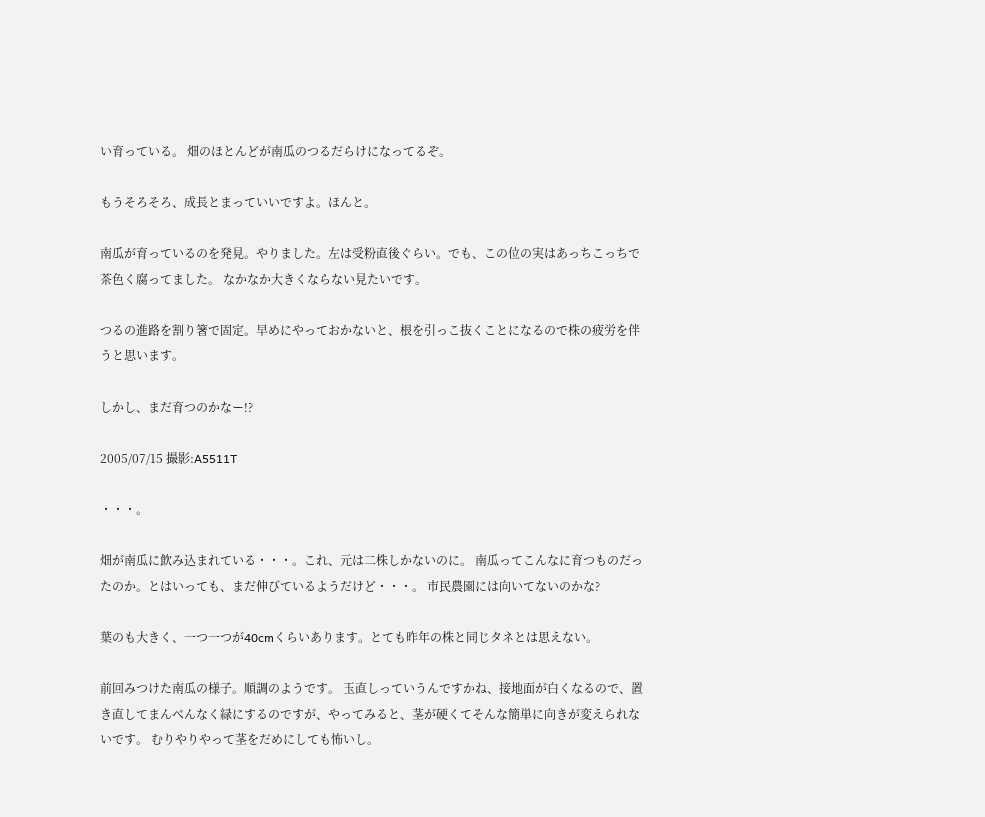い育っている。 畑のほとんどが南瓜のつるだらけになってるぞ。

もうそろそろ、成長とまっていいですよ。ほんと。

南瓜が育っているのを発見。やりました。左は受粉直後ぐらい。でも、この位の実はあっちこっちで茶色く腐ってました。 なかなか大きくならない見たいです。

つるの進路を割り箸で固定。早めにやっておかないと、根を引っこ抜くことになるので株の疲労を伴うと思います。

しかし、まだ育つのかなー!?

2005/07/15 撮影:A5511T

・・・。

畑が南瓜に飲み込まれている・・・。これ、元は二株しかないのに。 南瓜ってこんなに育つものだったのか。とはいっても、まだ伸びているようだけど・・・。 市民農園には向いてないのかな?

葉のも大きく、一つ一つが40cmくらいあります。とても昨年の株と同じタネとは思えない。

前回みつけた南瓜の様子。順調のようです。 玉直しっていうんですかね、接地面が白くなるので、置き直してまんべんなく緑にするのですが、やってみると、茎が硬くてそんな簡単に向きが変えられないです。 むりやりやって茎をだめにしても怖いし。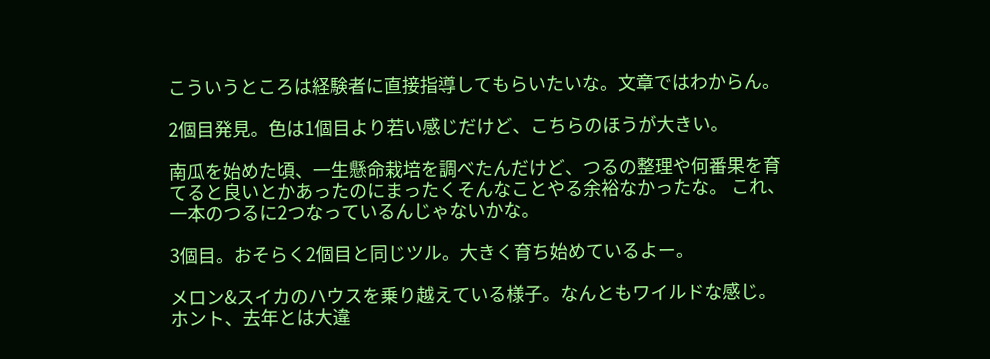こういうところは経験者に直接指導してもらいたいな。文章ではわからん。

2個目発見。色は1個目より若い感じだけど、こちらのほうが大きい。

南瓜を始めた頃、一生懸命栽培を調べたんだけど、つるの整理や何番果を育てると良いとかあったのにまったくそんなことやる余裕なかったな。 これ、一本のつるに2つなっているんじゃないかな。

3個目。おそらく2個目と同じツル。大きく育ち始めているよー。

メロン&スイカのハウスを乗り越えている様子。なんともワイルドな感じ。 ホント、去年とは大違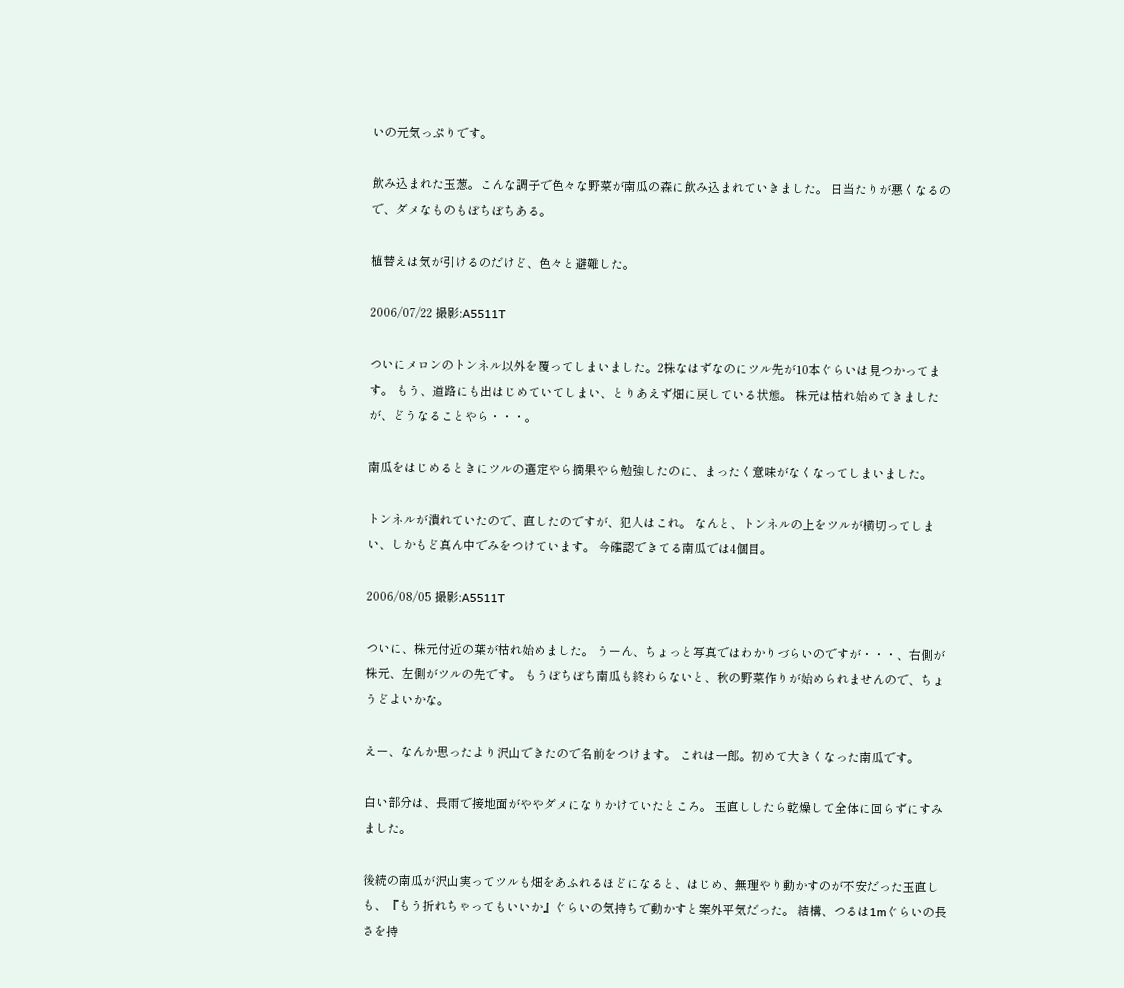いの元気っぷりです。

飲み込まれた玉葱。こんな調子で色々な野菜が南瓜の森に飲み込まれていきました。 日当たりが悪くなるので、ダメなものもぼちぼちある。

植替えは気が引けるのだけど、色々と避難した。

2006/07/22 撮影:A5511T

ついにメロンのトンネル以外を覆ってしまいました。2株なはずなのにツル先が10本ぐらいは見つかってます。 もう、道路にも出はじめていてしまい、とりあえず畑に戻している状態。 株元は枯れ始めてきましたが、どうなることやら・・・。

南瓜をはじめるときにツルの選定やら摘果やら勉強したのに、まったく意味がなくなってしまいました。

トンネルが潰れていたので、直したのですが、犯人はこれ。 なんと、トンネルの上をツルが横切ってしまい、しかもど真ん中でみをつけています。 今確認できてる南瓜では4個目。

2006/08/05 撮影:A5511T

ついに、株元付近の葉が枯れ始めました。 うーん、ちょっと写真ではわかりづらいのですが・・・、右側が株元、左側がツルの先です。 もうぼちぼち南瓜も終わらないと、秋の野菜作りが始められませんので、ちょうどよいかな。

えー、なんか思ったより沢山できたので名前をつけます。 これは一郎。初めて大きくなった南瓜です。

白い部分は、長雨で接地面がややダメになりかけていたところ。 玉直ししたら乾燥して全体に回らずにすみました。

後続の南瓜が沢山実ってツルも畑をあふれるほどになると、はじめ、無理やり動かすのが不安だった玉直しも、『もう折れちゃってもいいか』ぐらいの気持ちで動かすと案外平気だった。 結構、つるは1mぐらいの長さを持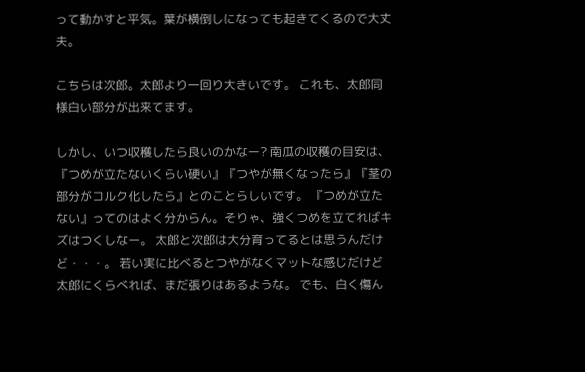って動かすと平気。葉が横倒しになっても起きてくるので大丈夫。

こちらは次郎。太郎より一回り大きいです。 これも、太郎同様白い部分が出来てます。

しかし、いつ収穫したら良いのかなー? 南瓜の収穫の目安は、『つめが立たないくらい硬い』『つやが無くなったら』『茎の部分がコルク化したら』とのことらしいです。 『つめが立たない』ってのはよく分からん。そりゃ、強くつめを立てればキズはつくしなー。 太郎と次郎は大分育ってるとは思うんだけど・・・。 若い実に比べるとつやがなくマットな感じだけど太郎にくらべれば、まだ張りはあるような。 でも、白く傷ん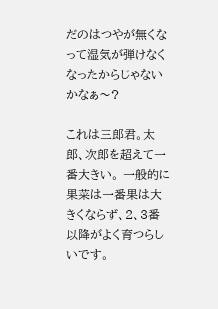だのはつやが無くなって湿気が弾けなくなったからじゃないかなぁ〜?

これは三郎君。太郎、次郎を超えて一番大きい。 一般的に果菜は一番果は大きくならず、2、3番以降がよく育つらしいです。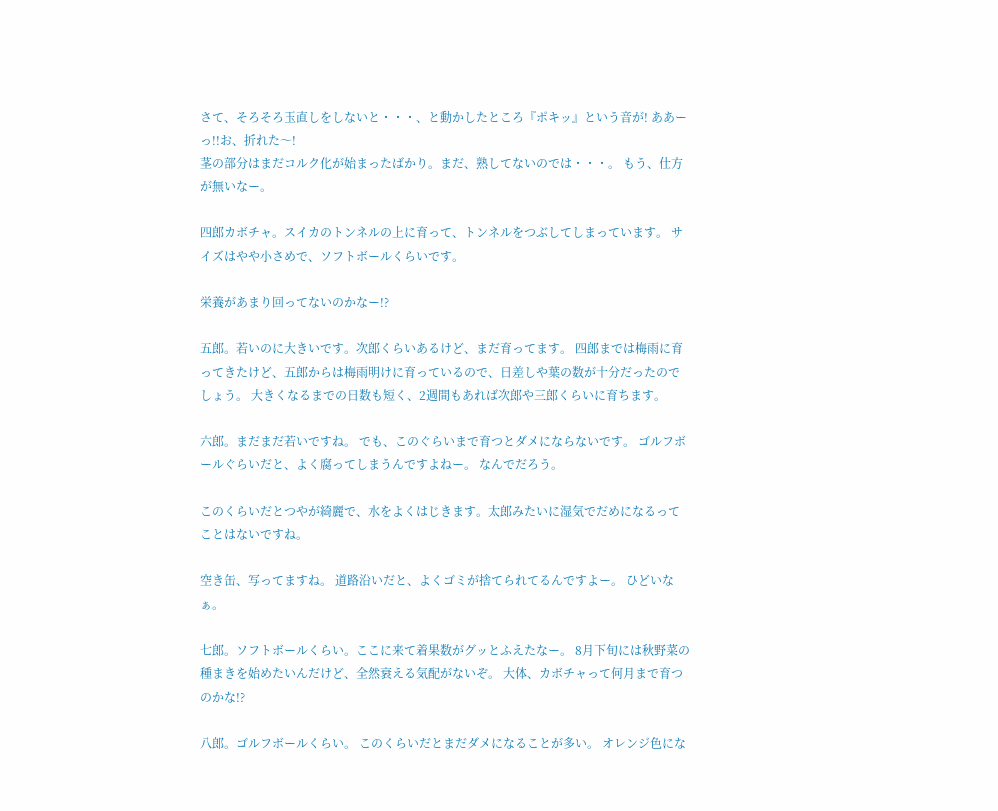さて、そろそろ玉直しをしないと・・・、と動かしたところ『ポキッ』という音が! ああーっ!!お、折れた〜!
茎の部分はまだコルク化が始まったばかり。まだ、熟してないのでは・・・。 もう、仕方が無いなー。

四郎カボチャ。スイカのトンネルの上に育って、トンネルをつぶしてしまっています。 サイズはやや小さめで、ソフトボールくらいです。

栄養があまり回ってないのかなー!?

五郎。若いのに大きいです。次郎くらいあるけど、まだ育ってます。 四郎までは梅雨に育ってきたけど、五郎からは梅雨明けに育っているので、日差しや葉の数が十分だったのでしょう。 大きくなるまでの日数も短く、2週間もあれば次郎や三郎くらいに育ちます。

六郎。まだまだ若いですね。 でも、このぐらいまで育つとダメにならないです。 ゴルフボールぐらいだと、よく腐ってしまうんですよねー。 なんでだろう。

このくらいだとつやが綺麗で、水をよくはじきます。太郎みたいに湿気でだめになるってことはないですね。

空き缶、写ってますね。 道路沿いだと、よくゴミが捨てられてるんですよー。 ひどいなぁ。

七郎。ソフトボールくらい。ここに来て着果数がグッとふえたなー。 8月下旬には秋野菜の種まきを始めたいんだけど、全然衰える気配がないぞ。 大体、カボチャって何月まで育つのかな!?

八郎。ゴルフボールくらい。 このくらいだとまだダメになることが多い。 オレンジ色にな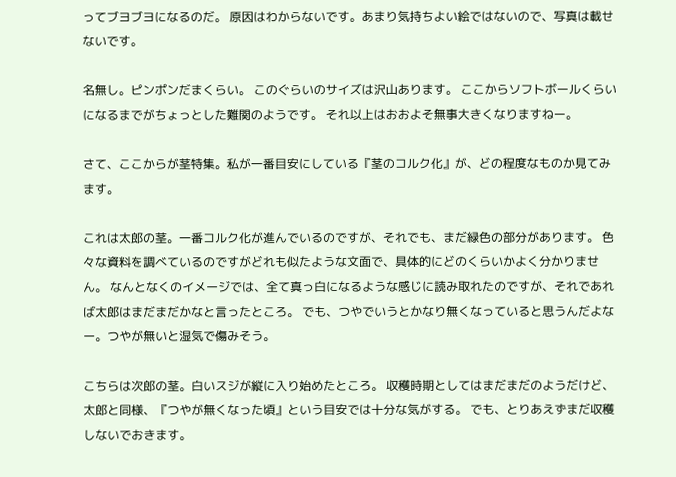ってブヨブヨになるのだ。 原因はわからないです。あまり気持ちよい絵ではないので、写真は載せないです。

名無し。ピンポンだまくらい。 このぐらいのサイズは沢山あります。 ここからソフトボールくらいになるまでがちょっとした難関のようです。 それ以上はおおよそ無事大きくなりますねー。

さて、ここからが茎特集。私が一番目安にしている『茎のコルク化』が、どの程度なものか見てみます。

これは太郎の茎。一番コルク化が進んでいるのですが、それでも、まだ緑色の部分があります。 色々な資料を調べているのですがどれも似たような文面で、具体的にどのくらいかよく分かりません。 なんとなくのイメージでは、全て真っ白になるような感じに読み取れたのですが、それであれば太郎はまだまだかなと言ったところ。 でも、つやでいうとかなり無くなっていると思うんだよなー。つやが無いと湿気で傷みそう。

こちらは次郎の茎。白いスジが縦に入り始めたところ。 収穫時期としてはまだまだのようだけど、太郎と同様、『つやが無くなった頃』という目安では十分な気がする。 でも、とりあえずまだ収穫しないでおきます。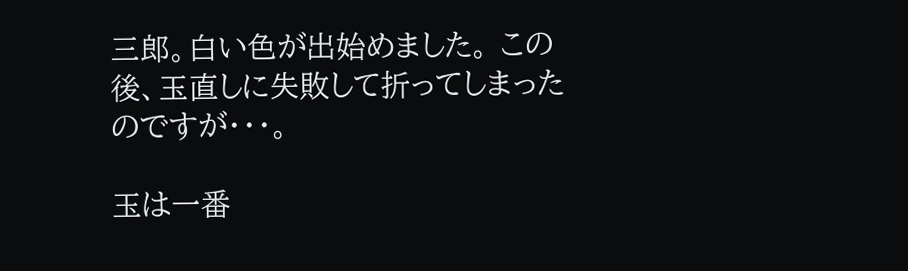三郎。白い色が出始めました。 この後、玉直しに失敗して折ってしまったのですが・・・。

玉は一番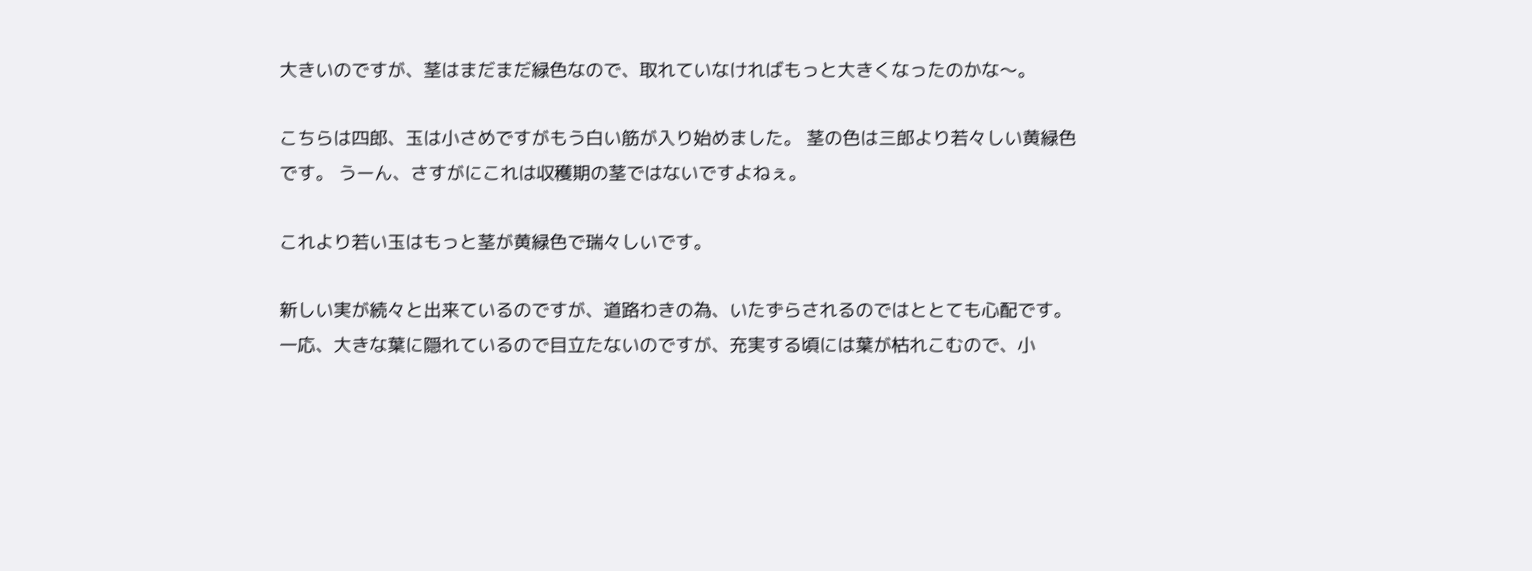大きいのですが、茎はまだまだ緑色なので、取れていなければもっと大きくなったのかな〜。

こちらは四郎、玉は小さめですがもう白い筋が入り始めました。 茎の色は三郎より若々しい黄緑色です。 うーん、さすがにこれは収穫期の茎ではないですよねぇ。

これより若い玉はもっと茎が黄緑色で瑞々しいです。

新しい実が続々と出来ているのですが、道路わきの為、いたずらされるのではととても心配です。 一応、大きな葉に隠れているので目立たないのですが、充実する頃には葉が枯れこむので、小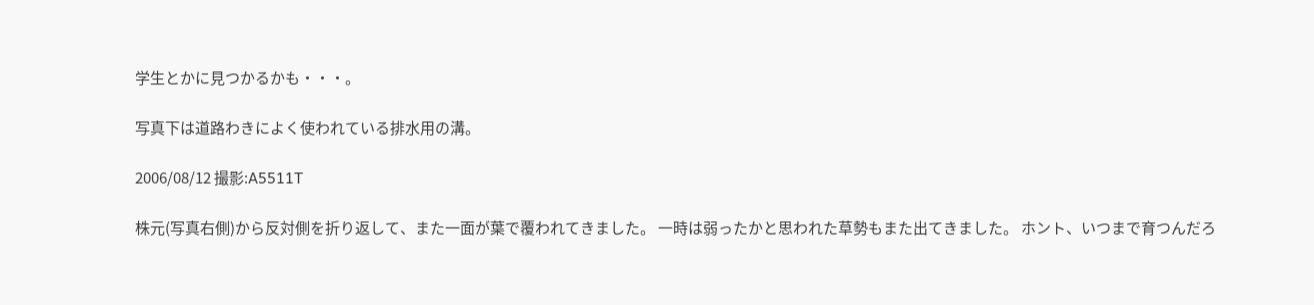学生とかに見つかるかも・・・。

写真下は道路わきによく使われている排水用の溝。

2006/08/12 撮影:A5511T

株元(写真右側)から反対側を折り返して、また一面が葉で覆われてきました。 一時は弱ったかと思われた草勢もまた出てきました。 ホント、いつまで育つんだろ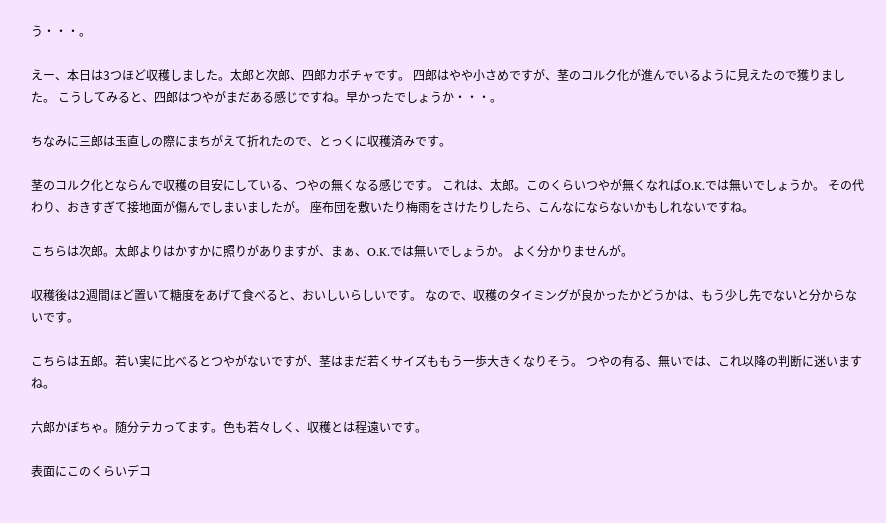う・・・。

えー、本日は3つほど収穫しました。太郎と次郎、四郎カボチャです。 四郎はやや小さめですが、茎のコルク化が進んでいるように見えたので獲りました。 こうしてみると、四郎はつやがまだある感じですね。早かったでしょうか・・・。

ちなみに三郎は玉直しの際にまちがえて折れたので、とっくに収穫済みです。

茎のコルク化とならんで収穫の目安にしている、つやの無くなる感じです。 これは、太郎。このくらいつやが無くなればO.K.では無いでしょうか。 その代わり、おきすぎて接地面が傷んでしまいましたが。 座布団を敷いたり梅雨をさけたりしたら、こんなにならないかもしれないですね。

こちらは次郎。太郎よりはかすかに照りがありますが、まぁ、O.K.では無いでしょうか。 よく分かりませんが。

収穫後は2週間ほど置いて糖度をあげて食べると、おいしいらしいです。 なので、収穫のタイミングが良かったかどうかは、もう少し先でないと分からないです。

こちらは五郎。若い実に比べるとつやがないですが、茎はまだ若くサイズももう一歩大きくなりそう。 つやの有る、無いでは、これ以降の判断に迷いますね。

六郎かぼちゃ。随分テカってます。色も若々しく、収穫とは程遠いです。

表面にこのくらいデコ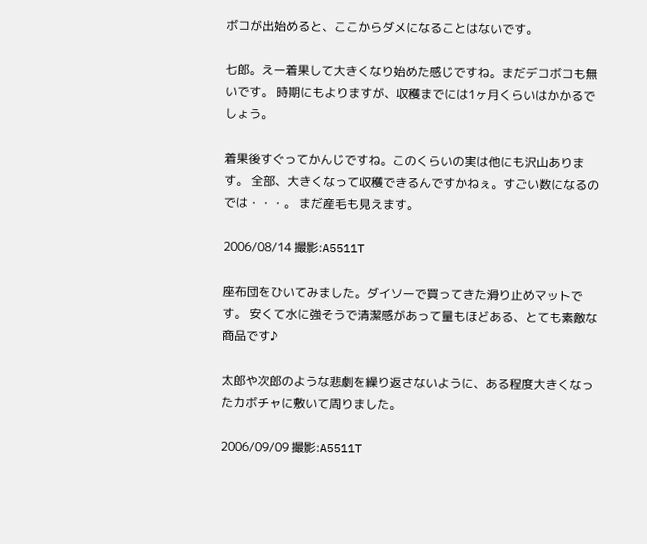ボコが出始めると、ここからダメになることはないです。

七郎。えー着果して大きくなり始めた感じですね。まだデコボコも無いです。 時期にもよりますが、収穫までには1ヶ月くらいはかかるでしょう。

着果後すぐってかんじですね。このくらいの実は他にも沢山あります。 全部、大きくなって収穫できるんですかねぇ。すごい数になるのでは・・・。 まだ産毛も見えます。

2006/08/14 撮影:A5511T

座布団をひいてみました。ダイソーで買ってきた滑り止めマットです。 安くて水に強そうで清潔感があって量もほどある、とても素敵な商品です♪

太郎や次郎のような悲劇を繰り返さないように、ある程度大きくなったカボチャに敷いて周りました。

2006/09/09 撮影:A5511T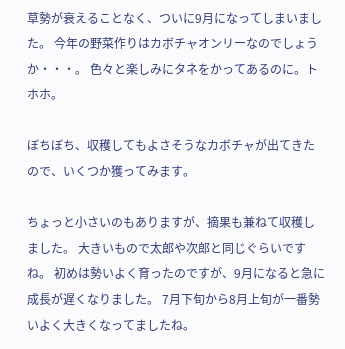草勢が衰えることなく、ついに9月になってしまいました。 今年の野菜作りはカボチャオンリーなのでしょうか・・・。 色々と楽しみにタネをかってあるのに。トホホ。

ぼちぼち、収穫してもよさそうなカボチャが出てきたので、いくつか獲ってみます。

ちょっと小さいのもありますが、摘果も兼ねて収穫しました。 大きいもので太郎や次郎と同じぐらいですね。 初めは勢いよく育ったのですが、9月になると急に成長が遅くなりました。 7月下旬から8月上旬が一番勢いよく大きくなってましたね。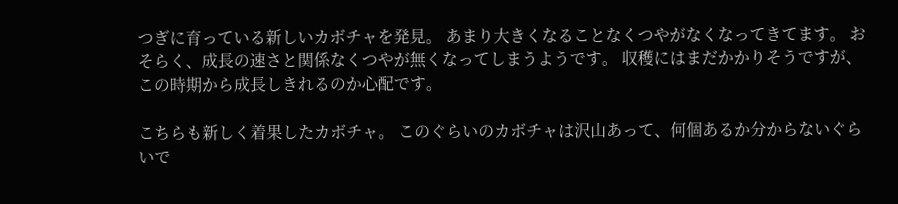つぎに育っている新しいカボチャを発見。 あまり大きくなることなくつやがなくなってきてます。 おそらく、成長の速さと関係なくつやが無くなってしまうようです。 収穫にはまだかかりそうですが、この時期から成長しきれるのか心配です。

こちらも新しく着果したカボチャ。 このぐらいのカボチャは沢山あって、何個あるか分からないぐらいで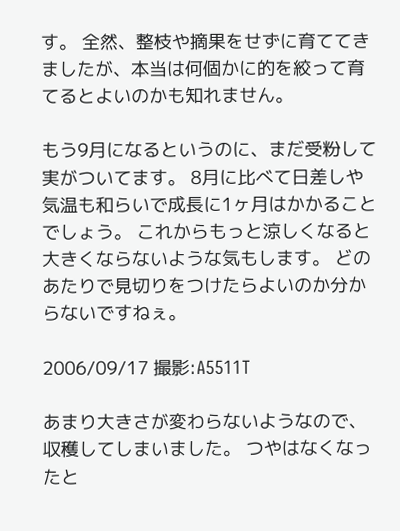す。 全然、整枝や摘果をせずに育ててきましたが、本当は何個かに的を絞って育てるとよいのかも知れません。

もう9月になるというのに、まだ受粉して実がついてます。 8月に比べて日差しや気温も和らいで成長に1ヶ月はかかることでしょう。 これからもっと涼しくなると大きくならないような気もします。 どのあたりで見切りをつけたらよいのか分からないですねぇ。

2006/09/17 撮影:A5511T

あまり大きさが変わらないようなので、収穫してしまいました。 つやはなくなったと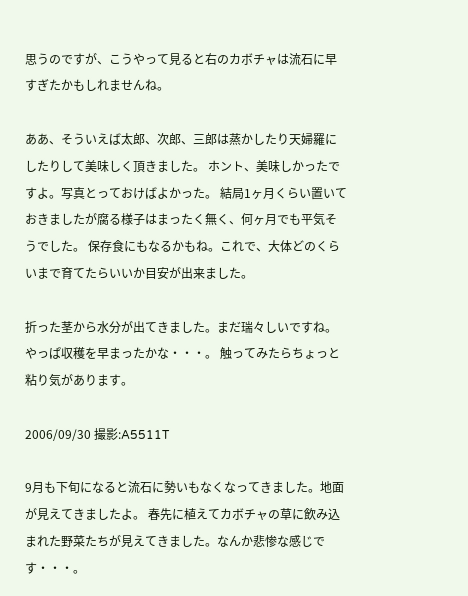思うのですが、こうやって見ると右のカボチャは流石に早すぎたかもしれませんね。

ああ、そういえば太郎、次郎、三郎は蒸かしたり天婦羅にしたりして美味しく頂きました。 ホント、美味しかったですよ。写真とっておけばよかった。 結局1ヶ月くらい置いておきましたが腐る様子はまったく無く、何ヶ月でも平気そうでした。 保存食にもなるかもね。これで、大体どのくらいまで育てたらいいか目安が出来ました。

折った茎から水分が出てきました。まだ瑞々しいですね。やっぱ収穫を早まったかな・・・。 触ってみたらちょっと粘り気があります。

2006/09/30 撮影:A5511T

9月も下旬になると流石に勢いもなくなってきました。地面が見えてきましたよ。 春先に植えてカボチャの草に飲み込まれた野菜たちが見えてきました。なんか悲惨な感じです・・・。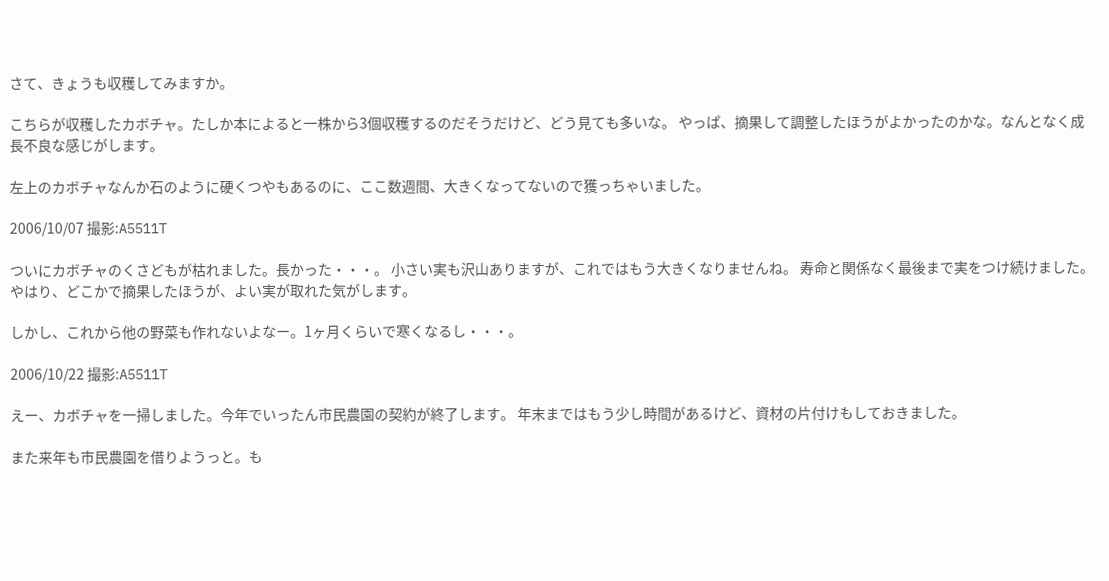さて、きょうも収穫してみますか。

こちらが収穫したカボチャ。たしか本によると一株から3個収穫するのだそうだけど、どう見ても多いな。 やっぱ、摘果して調整したほうがよかったのかな。なんとなく成長不良な感じがします。

左上のカボチャなんか石のように硬くつやもあるのに、ここ数週間、大きくなってないので獲っちゃいました。

2006/10/07 撮影:A5511T

ついにカボチャのくさどもが枯れました。長かった・・・。 小さい実も沢山ありますが、これではもう大きくなりませんね。 寿命と関係なく最後まで実をつけ続けました。やはり、どこかで摘果したほうが、よい実が取れた気がします。

しかし、これから他の野菜も作れないよなー。1ヶ月くらいで寒くなるし・・・。

2006/10/22 撮影:A5511T

えー、カボチャを一掃しました。今年でいったん市民農園の契約が終了します。 年末まではもう少し時間があるけど、資材の片付けもしておきました。

また来年も市民農園を借りようっと。も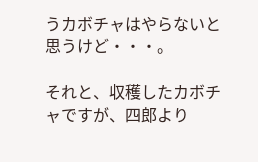うカボチャはやらないと思うけど・・・。

それと、収穫したカボチャですが、四郎より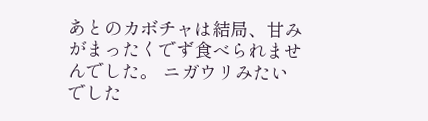あとのカボチャは結局、甘みがまったくでず食べられませんでした。 ニガウリみたいでした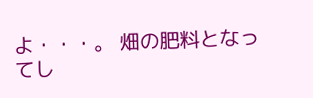よ・・・。 畑の肥料となってし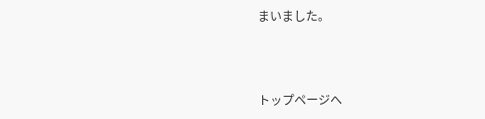まいました。



トップページへ